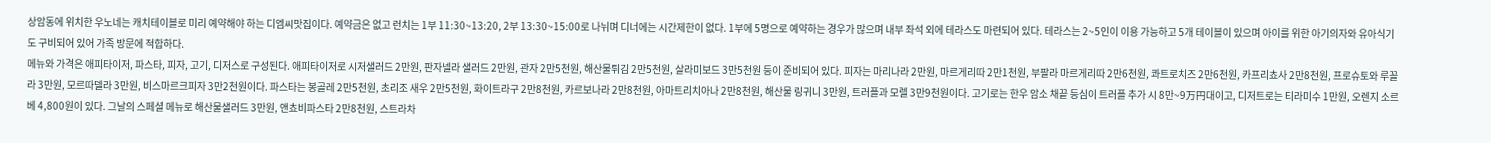상암동에 위치한 우노네는 캐치테이블로 미리 예약해야 하는 디엠씨맛집이다. 예약금은 없고 런치는 1부 11:30~13:20, 2부 13:30~15:00로 나뉘며 디너에는 시간제한이 없다. 1부에 5명으로 예약하는 경우가 많으며 내부 좌석 외에 테라스도 마련되어 있다. 테라스는 2~5인이 이용 가능하고 5개 테이블이 있으며 아이를 위한 아기의자와 유아식기도 구비되어 있어 가족 방문에 적합하다.
메뉴와 가격은 애피타이저, 파스타, 피자, 고기, 디저스로 구성된다. 애피타이저로 시저샐러드 2만원, 판자넬라 샐러드 2만원, 관자 2만5천원, 해산물튀김 2만5천원, 살라미보드 3만5천원 등이 준비되어 있다. 피자는 마리나라 2만원, 마르게리따 2만1천원, 부팔라 마르게리따 2만6천원, 콰트로치즈 2만6천원, 카프리쵸사 2만8천원, 프로슈토와 루꼴라 3만원, 모르따델라 3만원, 비스마르크피자 3만2천원이다. 파스타는 봉골레 2만5천원, 초리조 새우 2만5천원, 화이트라구 2만8천원, 카르보나라 2만8천원, 아마트리치아나 2만8천원, 해산물 링귀니 3만원, 트러플과 모렐 3만9천원이다. 고기로는 한우 암소 채끝 등심이 트러플 추가 시 8만~9万円대이고, 디저트로는 티라미수 1만원, 오렌지 소르베 4,800원이 있다. 그날의 스페셜 메뉴로 해산물샐러드 3만원, 앤쵸비파스타 2만8천원, 스트라차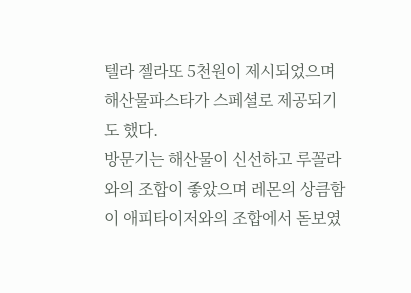텔라 젤라또 5천원이 제시되었으며 해산물파스타가 스페셜로 제공되기도 했다.
방문기는 해산물이 신선하고 루꼴라와의 조합이 좋았으며 레몬의 상큼함이 애피타이저와의 조합에서 돋보였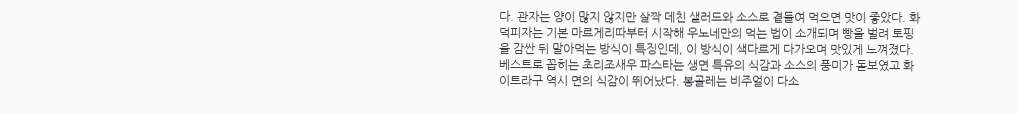다. 관자는 양이 많지 않지만 살짝 데친 샐러드와 소스로 곁들여 먹으면 맛이 좋았다. 화덕피자는 기본 마르게리따부터 시작해 우노네만의 먹는 법이 소개되며 빵을 벌려 토핑을 감싼 뒤 말아먹는 방식이 특징인데, 이 방식이 색다르게 다가오며 맛있게 느껴졌다. 베스트로 꼽히는 초리조새우 파스타는 생면 특유의 식감과 소스의 풍미가 돋보였고 화이트라구 역시 면의 식감이 뛰어났다. 봉골레는 비주얼이 다소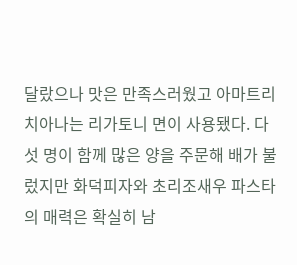달랐으나 맛은 만족스러웠고 아마트리치아나는 리가토니 면이 사용됐다. 다섯 명이 함께 많은 양을 주문해 배가 불렀지만 화덕피자와 초리조새우 파스타의 매력은 확실히 남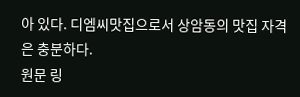아 있다. 디엠씨맛집으로서 상암동의 맛집 자격은 충분하다.
원문 링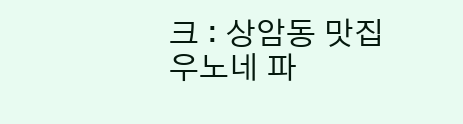크 : 상암동 맛집 우노네 파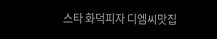스타 화덕피자 디엠씨맛집